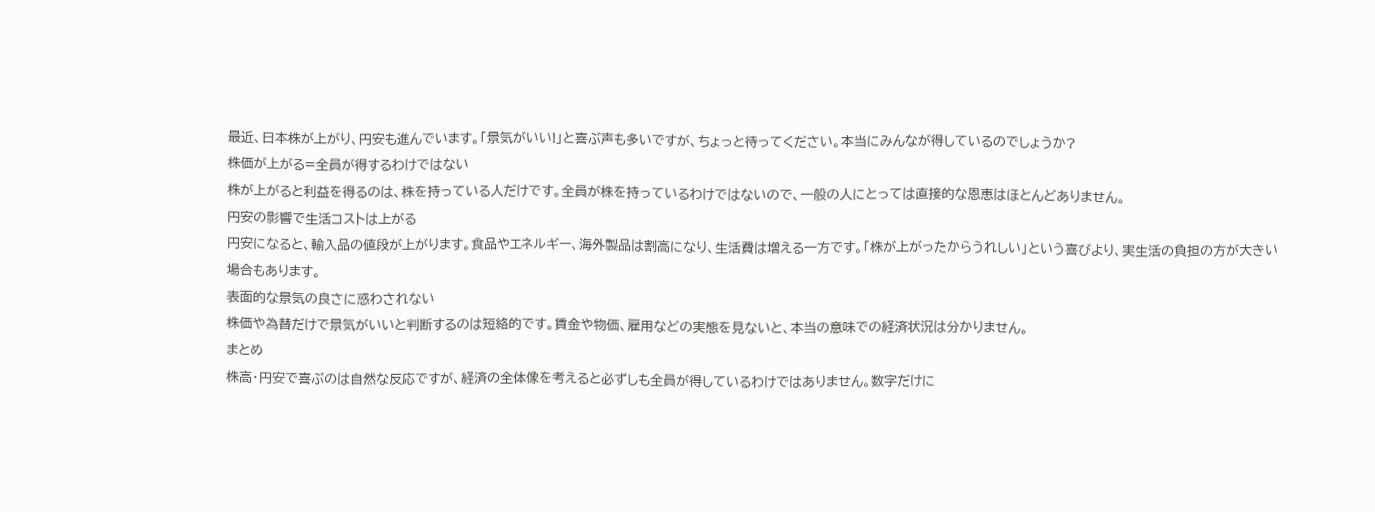最近、日本株が上がり、円安も進んでいます。「景気がいい!」と喜ぶ声も多いですが、ちょっと待ってください。本当にみんなが得しているのでしょうか?
株価が上がる=全員が得するわけではない
株が上がると利益を得るのは、株を持っている人だけです。全員が株を持っているわけではないので、一般の人にとっては直接的な恩恵はほとんどありません。
円安の影響で生活コストは上がる
円安になると、輸入品の値段が上がります。食品やエネルギー、海外製品は割高になり、生活費は増える一方です。「株が上がったからうれしい」という喜びより、実生活の負担の方が大きい場合もあります。
表面的な景気の良さに惑わされない
株価や為替だけで景気がいいと判断するのは短絡的です。賃金や物価、雇用などの実態を見ないと、本当の意味での経済状況は分かりません。
まとめ
株高・円安で喜ぶのは自然な反応ですが、経済の全体像を考えると必ずしも全員が得しているわけではありません。数字だけに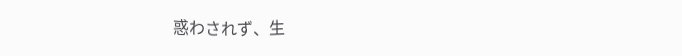惑わされず、生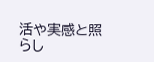活や実感と照らし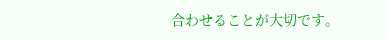合わせることが大切です。